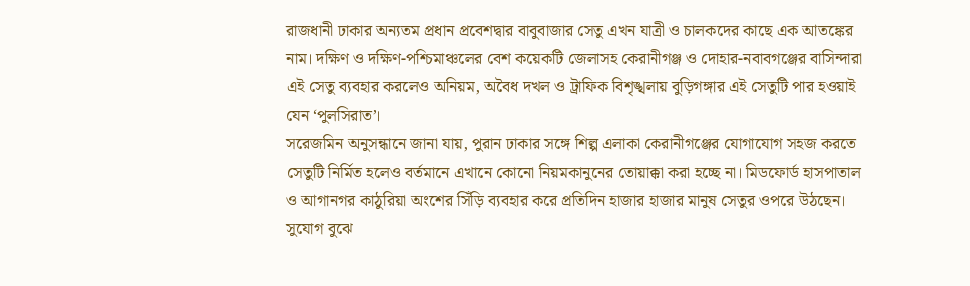রাজধানী ঢাকার অন্যতম প্রধান প্রবেশদ্বার বাবুবাজার সেতু এখন যাত্রী ও চালকদের কাছে এক আতঙ্কের নাম। দক্ষিণ ও দক্ষিণ-পশ্চিমাঞ্চলের বেশ কয়েকটি জেলাসহ কেরানীগঞ্জ ও দোহার-নবাবগঞ্জের বাসিন্দারা এই সেতু ব্যবহার করলেও অনিয়ম, অবৈধ দখল ও ট্রাফিক বিশৃঙ্খলায় বুড়িগঙ্গার এই সেতুটি পার হওয়াই যেন ‘পুলসিরাত’।
সরেজমিন অনুসন্ধানে জানা যায়, পুরান ঢাকার সঙ্গে শিল্প এলাকা কেরানীগঞ্জের যোগাযোগ সহজ করতে সেতুটি নির্মিত হলেও বর্তমানে এখানে কোনো নিয়মকানুনের তোয়াক্কা করা হচ্ছে না। মিডফোর্ড হাসপাতাল ও আগানগর কাঠুরিয়া অংশের সিঁড়ি ব্যবহার করে প্রতিদিন হাজার হাজার মানুষ সেতুর ওপরে উঠছেন।
সুযোগ বুঝে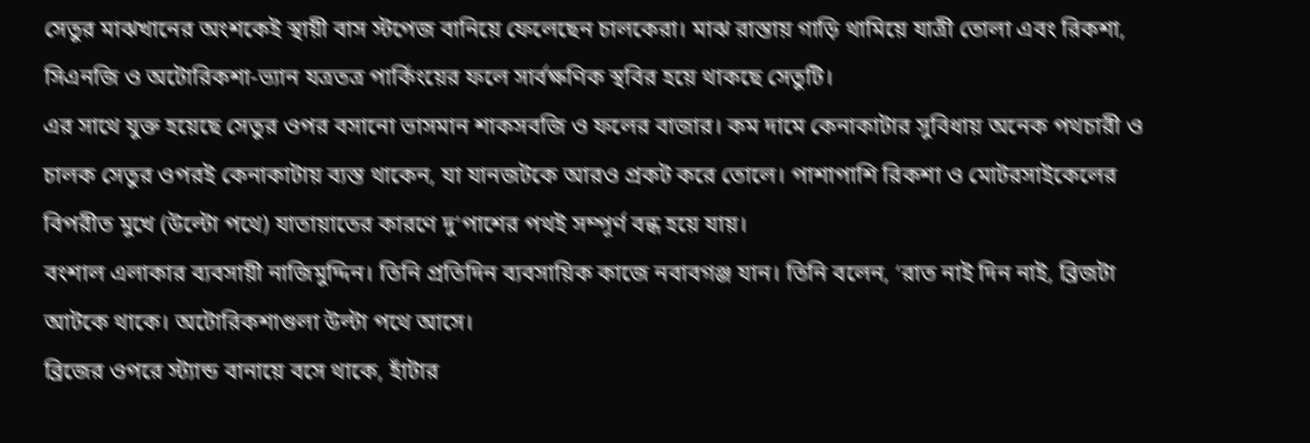সেতুর মাঝখানের অংশকেই স্থায়ী বাস স্টপেজ বানিয়ে ফেলেছেন চালকেরা। মাঝ রাস্তায় গাড়ি থামিয়ে যাত্রী তোলা এবং রিকশা, সিএনজি ও অটোরিকশা-ভ্যান যত্রতত্র পার্কিংয়ের ফলে সার্বক্ষণিক স্থবির হয়ে থাকছে সেতুটি।
এর সাথে যুক্ত হয়েছে সেতুর ওপর বসানো ভাসমান শাকসবজি ও ফলের বাজার। কম দামে কেনাকাটার সুবিধায় অনেক পথচারী ও চালক সেতুর ওপরই কেনাকাটায় ব্যস্ত থাকেন, যা যানজটকে আরও প্রকট করে তোলে। পাশাপাশি রিকশা ও মোটরসাইকেলের বিপরীত মুখে (উল্টো পথে) যাতায়াতের কারণে দু’পাশের পথই সম্পূর্ণ বন্ধ হয়ে যায়।
বংশাল এলাকার ব্যবসায়ী নাজিমুদ্দিন। তিনি প্রতিদিন ব্যবসায়িক কাজে নবাবগঞ্জ যান। তিনি বলেন, ‘রাত নাই দিন নাই, ব্রিজটা আটকে থাকে। অটোরিকশাগুলা উল্টা পথে আসে।
ব্রিজের ওপরে স্ট্যান্ড বানায়ে বসে থাকে, হাঁটার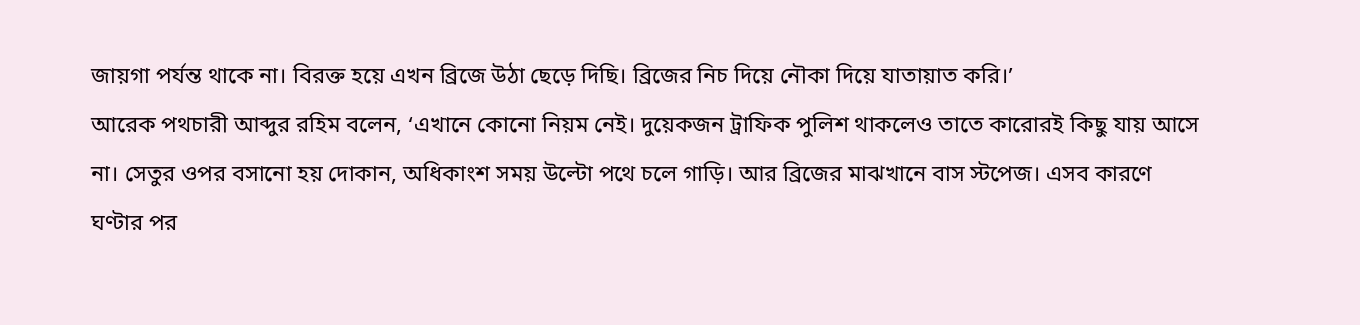জায়গা পর্যন্ত থাকে না। বিরক্ত হয়ে এখন ব্রিজে উঠা ছেড়ে দিছি। ব্রিজের নিচ দিয়ে নৌকা দিয়ে যাতায়াত করি।’
আরেক পথচারী আব্দুর রহিম বলেন, ‘এখানে কোনো নিয়ম নেই। দুয়েকজন ট্রাফিক পুলিশ থাকলেও তাতে কারোরই কিছু যায় আসে না। সেতুর ওপর বসানো হয় দোকান, অধিকাংশ সময় উল্টো পথে চলে গাড়ি। আর ব্রিজের মাঝখানে বাস স্টপেজ। এসব কারণে ঘণ্টার পর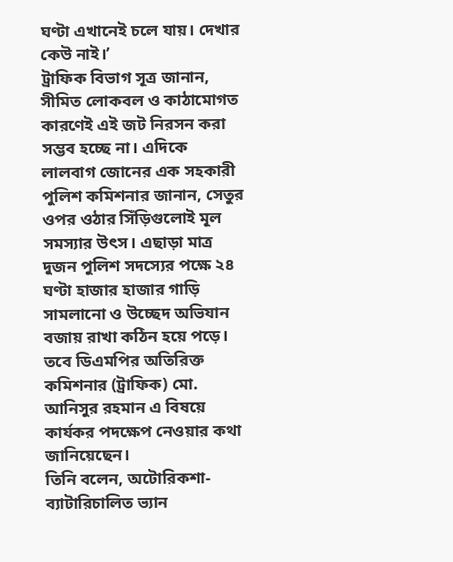ঘণ্টা এখানেই চলে যায়। দেখার কেউ নাই।’
ট্রাফিক বিভাগ সূত্র জানান, সীমিত লোকবল ও কাঠামোগত কারণেই এই জট নিরসন করা সম্ভব হচ্ছে না। এদিকে লালবাগ জোনের এক সহকারী পুলিশ কমিশনার জানান, সেতুর ওপর ওঠার সিঁড়িগুলোই মূল সমস্যার উৎস। এছাড়া মাত্র দুজন পুলিশ সদস্যের পক্ষে ২৪ ঘণ্টা হাজার হাজার গাড়ি সামলানো ও উচ্ছেদ অভিযান বজায় রাখা কঠিন হয়ে পড়ে।
তবে ডিএমপির অতিরিক্ত কমিশনার (ট্রাফিক) মো. আনিসুর রহমান এ বিষয়ে কার্যকর পদক্ষেপ নেওয়ার কথা জানিয়েছেন।
তিনি বলেন, অটোরিকশা-ব্যাটারিচালিত ভ্যান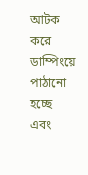আটক করে ডাম্পিংয়ে পাঠানো হচ্ছে এবং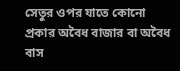সেতুর ওপর যাতে কোনো প্রকার অবৈধ বাজার বা অবৈধ বাস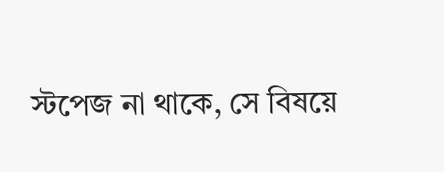স্টপেজ না থাকে, সে বিষয়ে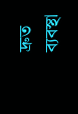দ্রুত ব্যবস্থা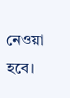নেওয়া হবে।